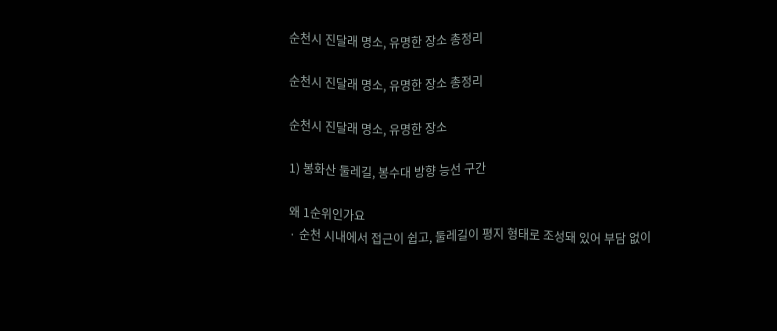순천시 진달래 명소, 유명한 장소 총정리

순천시 진달래 명소, 유명한 장소 총정리

순천시 진달래 명소, 유명한 장소

1) 봉화산 둘레길, 봉수대 방향 능선 구간

왜 1순위인가요
· 순천 시내에서 접근이 쉽고, 둘레길이 평지 형태로 조성돼 있어 부담 없이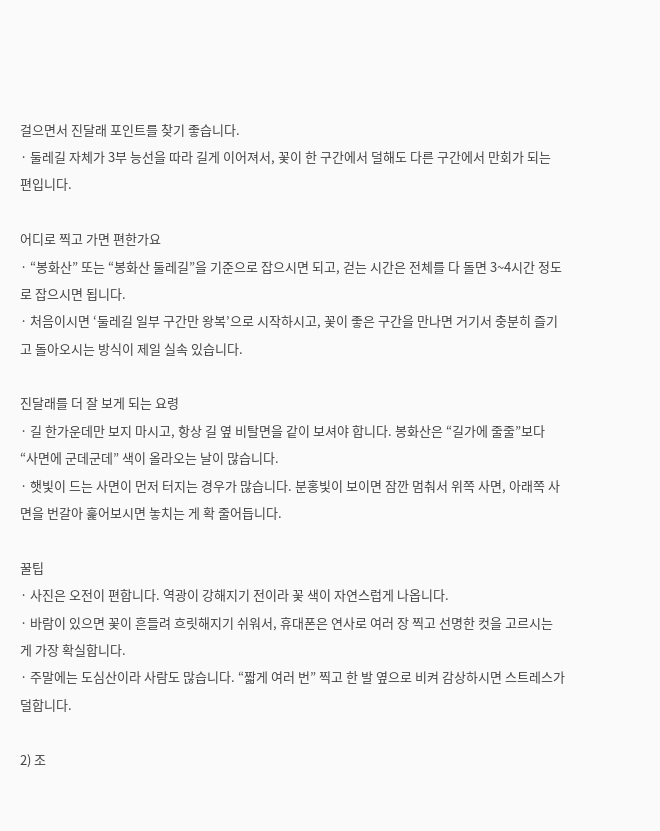걸으면서 진달래 포인트를 찾기 좋습니다.
· 둘레길 자체가 3부 능선을 따라 길게 이어져서, 꽃이 한 구간에서 덜해도 다른 구간에서 만회가 되는 편입니다.

어디로 찍고 가면 편한가요
· “봉화산” 또는 “봉화산 둘레길”을 기준으로 잡으시면 되고, 걷는 시간은 전체를 다 돌면 3~4시간 정도로 잡으시면 됩니다.
· 처음이시면 ‘둘레길 일부 구간만 왕복’으로 시작하시고, 꽃이 좋은 구간을 만나면 거기서 충분히 즐기고 돌아오시는 방식이 제일 실속 있습니다.

진달래를 더 잘 보게 되는 요령
· 길 한가운데만 보지 마시고, 항상 길 옆 비탈면을 같이 보셔야 합니다. 봉화산은 “길가에 줄줄”보다 “사면에 군데군데” 색이 올라오는 날이 많습니다.
· 햇빛이 드는 사면이 먼저 터지는 경우가 많습니다. 분홍빛이 보이면 잠깐 멈춰서 위쪽 사면, 아래쪽 사면을 번갈아 훑어보시면 놓치는 게 확 줄어듭니다.

꿀팁
· 사진은 오전이 편합니다. 역광이 강해지기 전이라 꽃 색이 자연스럽게 나옵니다.
· 바람이 있으면 꽃이 흔들려 흐릿해지기 쉬워서, 휴대폰은 연사로 여러 장 찍고 선명한 컷을 고르시는 게 가장 확실합니다.
· 주말에는 도심산이라 사람도 많습니다. “짧게 여러 번” 찍고 한 발 옆으로 비켜 감상하시면 스트레스가 덜합니다.

2) 조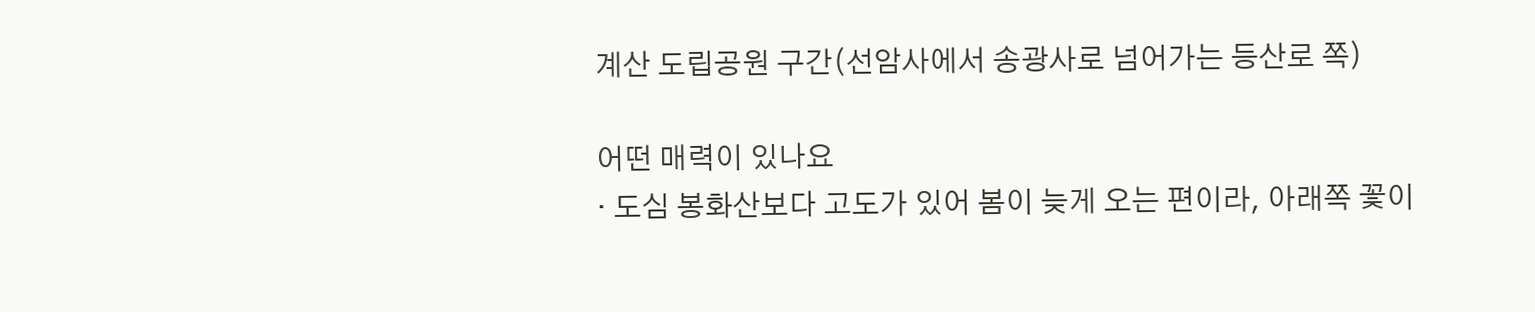계산 도립공원 구간(선암사에서 송광사로 넘어가는 등산로 쪽)

어떤 매력이 있나요
· 도심 봉화산보다 고도가 있어 봄이 늦게 오는 편이라, 아래쪽 꽃이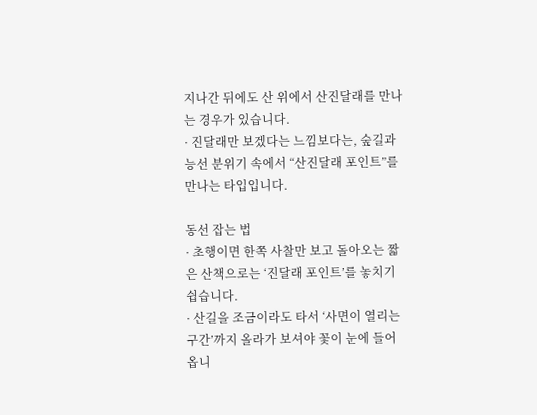지나간 뒤에도 산 위에서 산진달래를 만나는 경우가 있습니다.
· 진달래만 보겠다는 느낌보다는, 숲길과 능선 분위기 속에서 “산진달래 포인트”를 만나는 타입입니다.

동선 잡는 법
· 초행이면 한쪽 사찰만 보고 돌아오는 짧은 산책으로는 ‘진달래 포인트’를 놓치기 쉽습니다.
· 산길을 조금이라도 타서 ‘사면이 열리는 구간’까지 올라가 보셔야 꽃이 눈에 들어옵니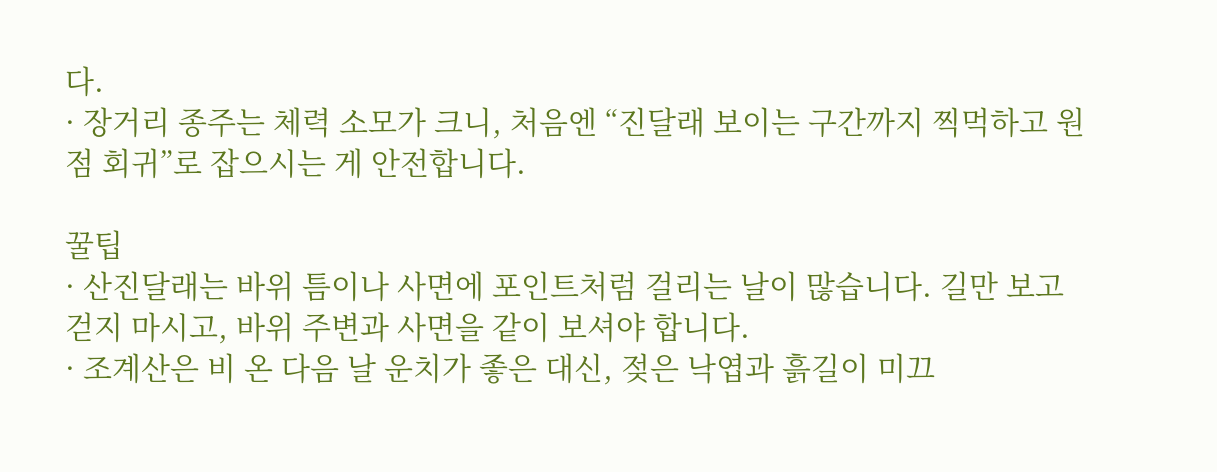다.
· 장거리 종주는 체력 소모가 크니, 처음엔 “진달래 보이는 구간까지 찍먹하고 원점 회귀”로 잡으시는 게 안전합니다.

꿀팁
· 산진달래는 바위 틈이나 사면에 포인트처럼 걸리는 날이 많습니다. 길만 보고 걷지 마시고, 바위 주변과 사면을 같이 보셔야 합니다.
· 조계산은 비 온 다음 날 운치가 좋은 대신, 젖은 낙엽과 흙길이 미끄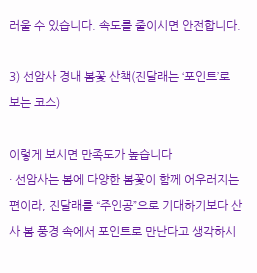러울 수 있습니다. 속도를 줄이시면 안전합니다.

3) 선암사 경내 봄꽃 산책(진달래는 ‘포인트’로 보는 코스)

이렇게 보시면 만족도가 높습니다
· 선암사는 봄에 다양한 봄꽃이 함께 어우러지는 편이라, 진달래를 “주인공”으로 기대하기보다 산사 봄 풍경 속에서 포인트로 만난다고 생각하시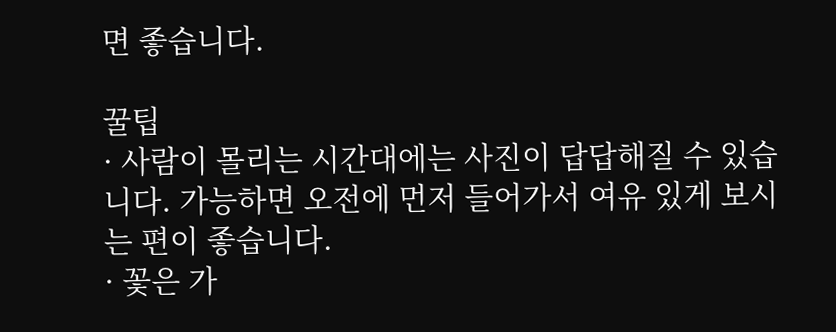면 좋습니다.

꿀팁
· 사람이 몰리는 시간대에는 사진이 답답해질 수 있습니다. 가능하면 오전에 먼저 들어가서 여유 있게 보시는 편이 좋습니다.
· 꽃은 가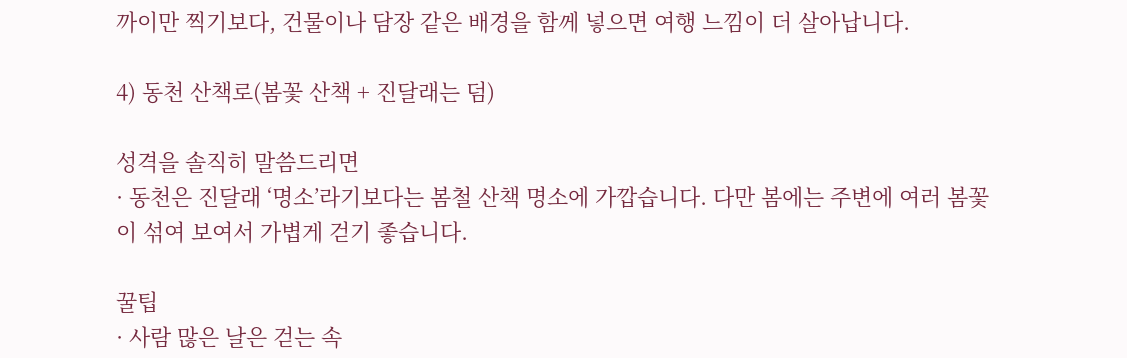까이만 찍기보다, 건물이나 담장 같은 배경을 함께 넣으면 여행 느낌이 더 살아납니다.

4) 동천 산책로(봄꽃 산책 + 진달래는 덤)

성격을 솔직히 말씀드리면
· 동천은 진달래 ‘명소’라기보다는 봄철 산책 명소에 가깝습니다. 다만 봄에는 주변에 여러 봄꽃이 섞여 보여서 가볍게 걷기 좋습니다.

꿀팁
· 사람 많은 날은 걷는 속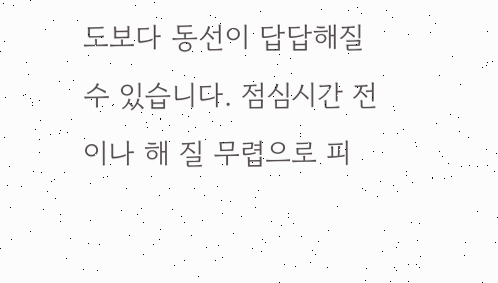도보다 동선이 답답해질 수 있습니다. 점심시간 전이나 해 질 무렵으로 피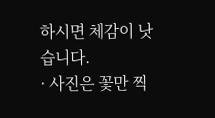하시면 체감이 낫습니다.
· 사진은 꽃만 찍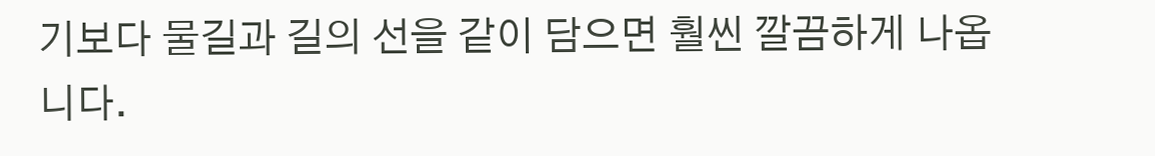기보다 물길과 길의 선을 같이 담으면 훨씬 깔끔하게 나옵니다.